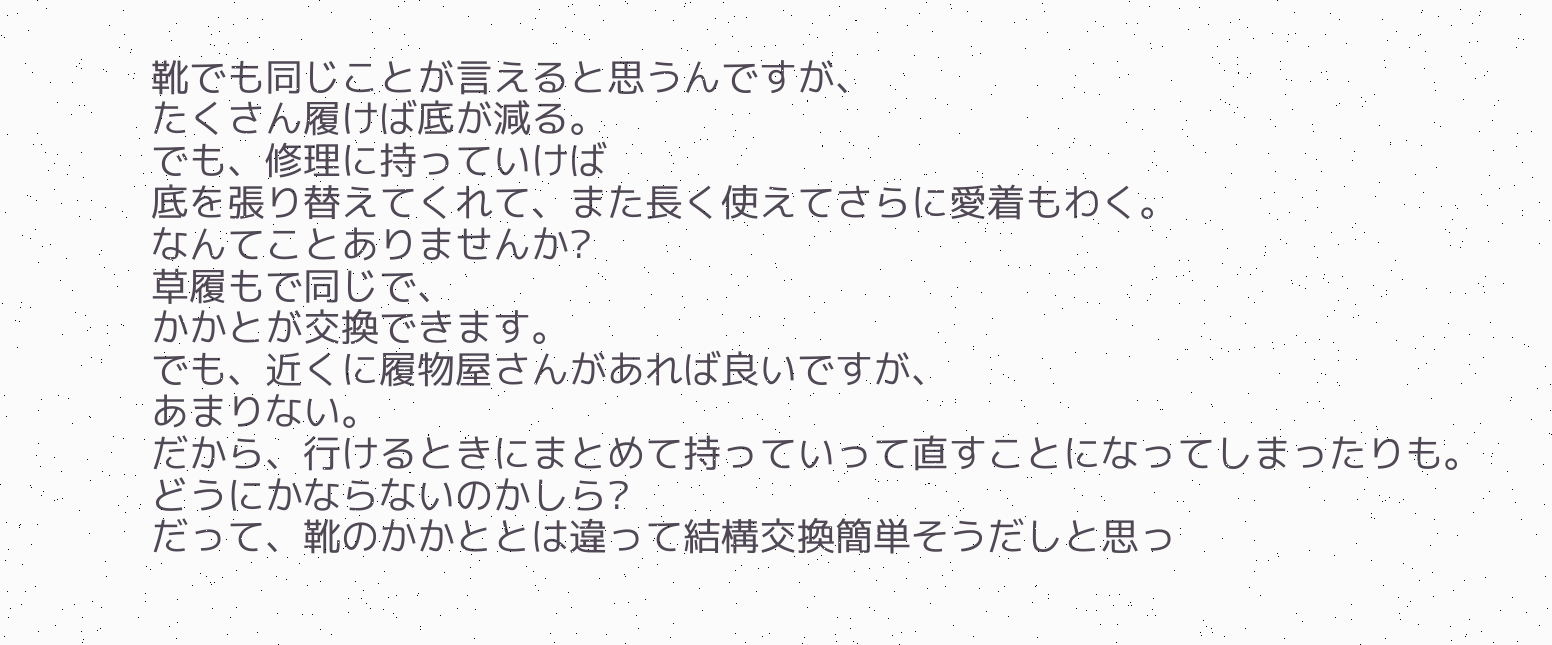靴でも同じことが言えると思うんですが、
たくさん履けば底が減る。
でも、修理に持っていけば
底を張り替えてくれて、また長く使えてさらに愛着もわく。
なんてことありませんか?
草履もで同じで、
かかとが交換できます。
でも、近くに履物屋さんがあれば良いですが、
あまりない。
だから、行けるときにまとめて持っていって直すことになってしまったりも。
どうにかならないのかしら?
だって、靴のかかととは違って結構交換簡単そうだしと思っ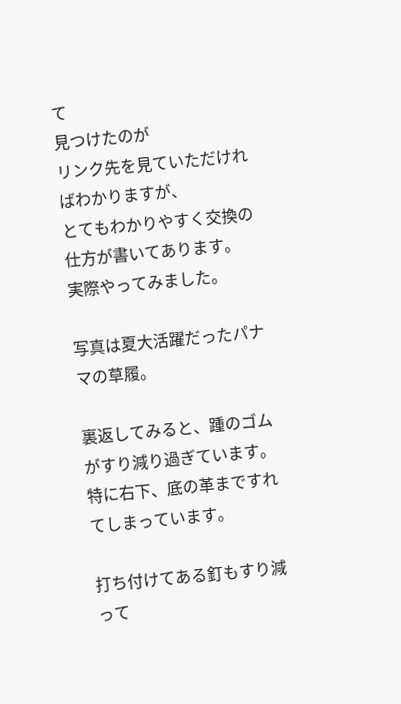て
見つけたのが
リンク先を見ていただければわかりますが、
とてもわかりやすく交換の仕方が書いてあります。
実際やってみました。

写真は夏大活躍だったパナマの草履。

裏返してみると、踵のゴムがすり減り過ぎています。
特に右下、底の革まですれてしまっています。

打ち付けてある釘もすり減って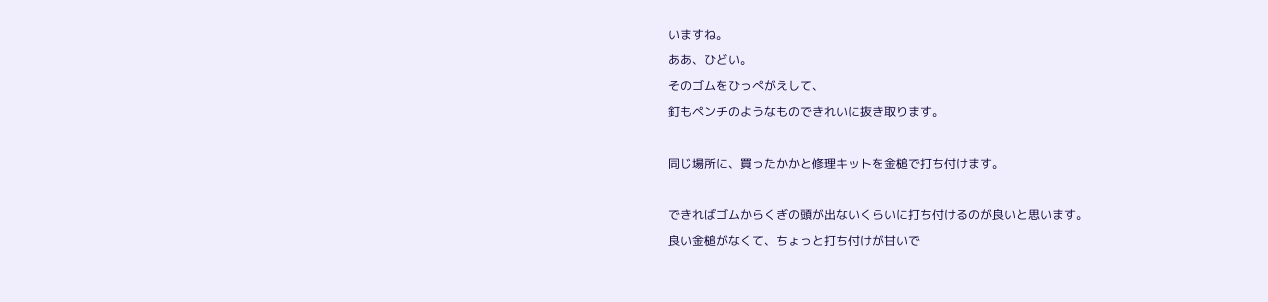いますね。
ああ、ひどい。
そのゴムをひっぺがえして、
釘もペンチのようなものできれいに抜き取ります。

同じ場所に、買ったかかと修理キットを金槌で打ち付けます。

できればゴムからくぎの頭が出ないくらいに打ち付けるのが良いと思います。
良い金槌がなくて、ちょっと打ち付けが甘いで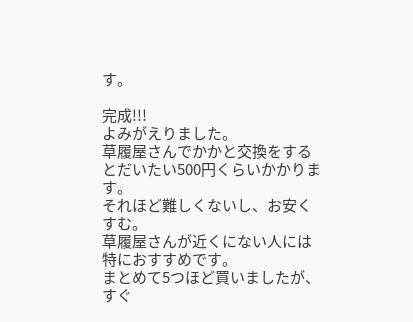す。

完成!!!
よみがえりました。
草履屋さんでかかと交換をするとだいたい500円くらいかかります。
それほど難しくないし、お安くすむ。
草履屋さんが近くにない人には特におすすめです。
まとめて5つほど買いましたが、
すぐ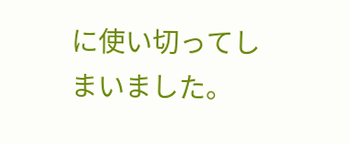に使い切ってしまいました。